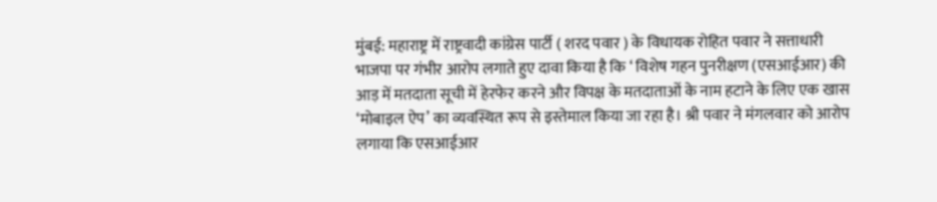मुंबई: महाराष्ट्र में राष्ट्रवादी कांग्रेस पार्टी ( शरद पवार ) के विधायक रोहित पवार ने सत्ताधारी भाजपा पर गंभीर आरोप लगाते हुए दावा किया है कि ‘ विशेष गहन पुनरीक्षण (एसआईआर) की आड़ में मतदाता सूची में हेरफेर करने और विपक्ष के मतदाताओं के नाम हटाने के लिए एक खास ‘मोबाइल ऐप’ का व्यवस्थित रूप से इस्तेमाल किया जा रहा है। श्री पवार ने मंगलवार को आरोप लगाया कि एसआईआर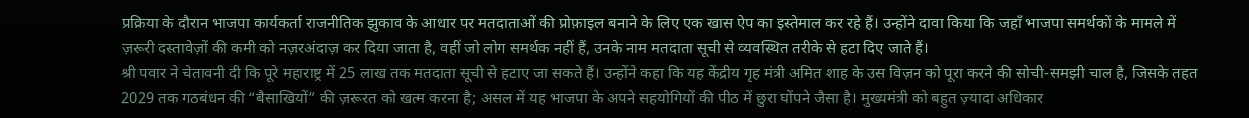प्रक्रिया के दौरान भाजपा कार्यकर्ता राजनीतिक झुकाव के आधार पर मतदाताओं की प्रोफ़ाइल बनाने के लिए एक खास ऐप का इस्तेमाल कर रहे हैं। उन्होंने दावा किया कि जहाँ भाजपा समर्थकों के मामले में ज़रूरी दस्तावेज़ों की कमी को नज़रअंदाज़ कर दिया जाता है, वहीं जो लोग समर्थक नहीं हैं, उनके नाम मतदाता सूची से व्यवस्थित तरीके से हटा दिए जाते हैं।
श्री पवार ने चेतावनी दी कि पूरे महाराष्ट्र में 25 लाख तक मतदाता सूची से हटाए जा सकते हैं। उन्होंने कहा कि यह केंद्रीय गृह मंत्री अमित शाह के उस विज़न को पूरा करने की सोची-समझी चाल है, जिसके तहत 2029 तक गठबंधन की “बैसाखियों” की ज़रूरत को खत्म करना है; असल में यह भाजपा के अपने सहयोगियों की पीठ में छुरा घोंपने जैसा है। मुख्यमंत्री को बहुत ज़्यादा अधिकार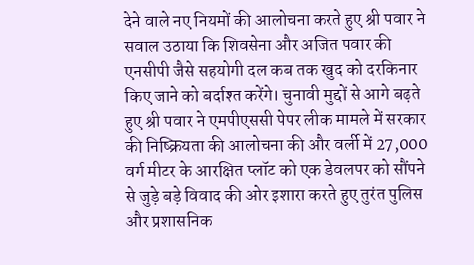देने वाले नए नियमों की आलोचना करते हुए श्री पवार ने सवाल उठाया कि शिवसेना और अजित पवार की एनसीपी जैसे सहयोगी दल कब तक खुद को दरकिनार किए जाने को बर्दाश्त करेंगे। चुनावी मुद्दों से आगे बढ़ते हुए श्री पवार ने एमपीएससी पेपर लीक मामले में सरकार की निष्क्रियता की आलोचना की और वर्ली में 27,000 वर्ग मीटर के आरक्षित प्लॉट को एक डेवलपर को सौंपने से जुड़े बड़े विवाद की ओर इशारा करते हुए तुरंत पुलिस और प्रशासनिक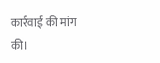कार्रवाई की मांग की।